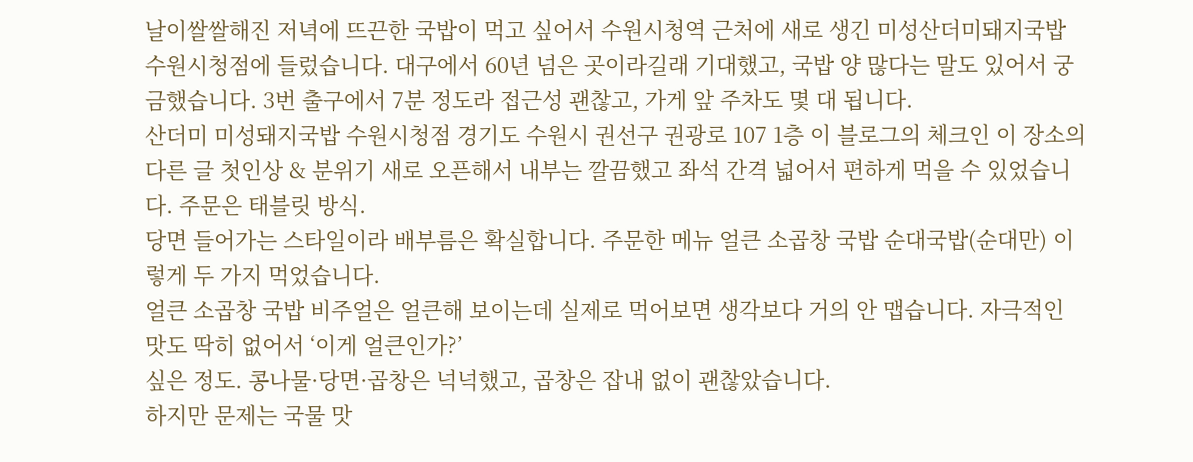날이쌀쌀해진 저녁에 뜨끈한 국밥이 먹고 싶어서 수원시청역 근처에 새로 생긴 미성산더미돼지국밥 수원시청점에 들렀습니다. 대구에서 60년 넘은 곳이라길래 기대했고, 국밥 양 많다는 말도 있어서 궁금했습니다. 3번 출구에서 7분 정도라 접근성 괜찮고, 가게 앞 주차도 몇 대 됩니다.
산더미 미성돼지국밥 수원시청점 경기도 수원시 권선구 권광로 107 1층 이 블로그의 체크인 이 장소의 다른 글 첫인상 & 분위기 새로 오픈해서 내부는 깔끔했고 좌석 간격 넓어서 편하게 먹을 수 있었습니다. 주문은 태블릿 방식.
당면 들어가는 스타일이라 배부름은 확실합니다. 주문한 메뉴 얼큰 소곱창 국밥 순대국밥(순대만) 이렇게 두 가지 먹었습니다.
얼큰 소곱창 국밥 비주얼은 얼큰해 보이는데 실제로 먹어보면 생각보다 거의 안 맵습니다. 자극적인 맛도 딱히 없어서 ‘이게 얼큰인가?’
싶은 정도. 콩나물·당면·곱창은 넉넉했고, 곱창은 잡내 없이 괜찮았습니다.
하지만 문제는 국물 맛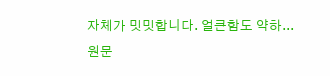자체가 밋밋합니다. 얼큰함도 약하...
원문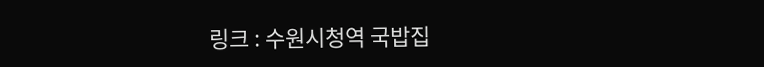링크 : 수원시청역 국밥집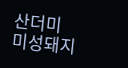산더미 미성돼지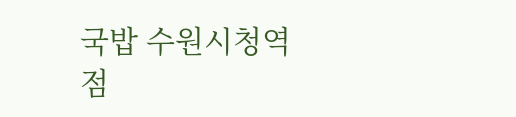국밥 수원시청역점